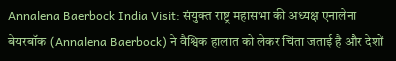Annalena Baerbock India Visit: संयुक्त राष्ट्र महासभा की अध्यक्ष एनालेना बेयरबॉक (Annalena Baerbock) ने वैश्विक हालात को लेकर चिंता जताई है और देशों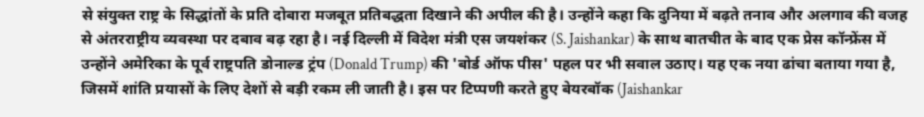से संयुक्त राष्ट्र के सिद्धांतों के प्रति दोबारा मजबूत प्रतिबद्धता दिखाने की अपील की है। उन्होंने कहा कि दुनिया में बढ़ते तनाव और अलगाव की वजह से अंतरराष्ट्रीय व्यवस्था पर दबाव बढ़ रहा है। नई दिल्ली में विदेश मंत्री एस जयशंकर (S. Jaishankar) के साथ बातचीत के बाद एक प्रेस कॉन्फ्रेंस में उन्होंने अमेरिका के पूर्व राष्ट्रपति डोनाल्ड ट्रंप (Donald Trump) की 'बोर्ड ऑफ पीस' पहल पर भी सवाल उठाए। यह एक नया ढांचा बताया गया है, जिसमें शांति प्रयासों के लिए देशों से बड़ी रकम ली जाती है। इस पर टिप्पणी करते हुए बेयरबॉक (Jaishankar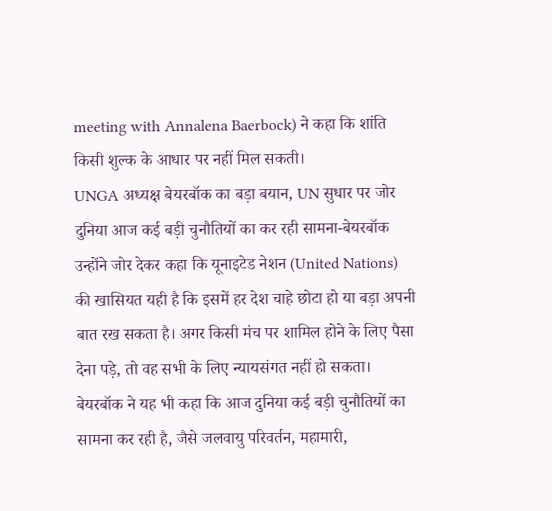meeting with Annalena Baerbock) ने कहा कि शांति किसी शुल्क के आधार पर नहीं मिल सकती।
UNGA अध्यक्ष बेयरबॉक का बड़ा बयान, UN सुधार पर जोर
दुनिया आज कई बड़ी चुनौतियों का कर रही सामना-बेयरबॉक
उन्होंने जोर देकर कहा कि यूनाइटेड नेशन (United Nations) की खासियत यही है कि इसमें हर देश चाहे छोटा हो या बड़ा अपनी बात रख सकता है। अगर किसी मंच पर शामिल होने के लिए पैसा देना पड़े, तो वह सभी के लिए न्यायसंगत नहीं हो सकता। बेयरबॉक ने यह भी कहा कि आज दुनिया कई बड़ी चुनौतियों का सामना कर रही है, जैसे जलवायु परिवर्तन, महामारी,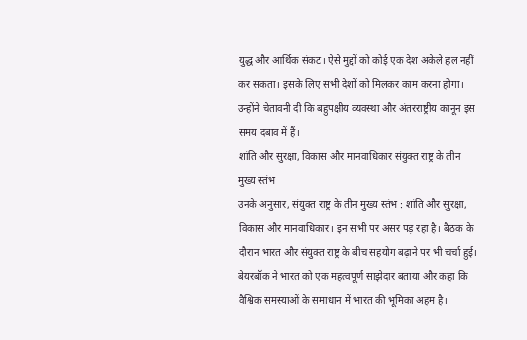युद्ध और आर्थिक संकट। ऐसे मुद्दों को कोई एक देश अकेले हल नहीं कर सकता। इसके लिए सभी देशों को मिलकर काम करना होगा। उन्होंने चेतावनी दी कि बहुपक्षीय व्यवस्था और अंतरराष्ट्रीय कानून इस समय दबाव में हैं।
शांति और सुरक्षा, विकास और मानवाधिकार संयुक्त राष्ट्र के तीन मुख्य स्तंभ
उनके अनुसार, संयुक्त राष्ट्र के तीन मुख्य स्तंभ : शांति और सुरक्षा, विकास और मानवाधिकार। इन सभी पर असर पड़ रहा है। बैठक के दौरान भारत और संयुक्त राष्ट्र के बीच सहयोग बढ़ाने पर भी चर्चा हुई। बेयरबॉक ने भारत को एक महत्वपूर्ण साझेदार बताया और कहा कि वैश्विक समस्याओं के समाधान में भारत की भूमिका अहम है।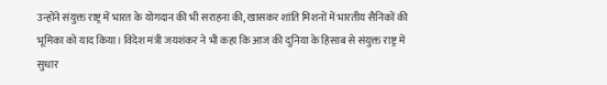उन्होंने संयुक्त राष्ट्र में भारत के योगदान की भी सराहना की, खासकर शांति मिशनों में भारतीय सैनिकों की भूमिका को याद किया। विदेश मंत्री जयशंकर ने भी कहा कि आज की दुनिया के हिसाब से संयुक्त राष्ट्र में सुधार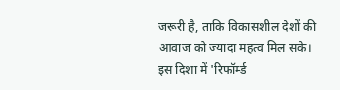जरूरी है, ताकि विकासशील देशों की आवाज को ज्यादा महत्व मिल सके।
इस दिशा में 'रिफॉर्म्ड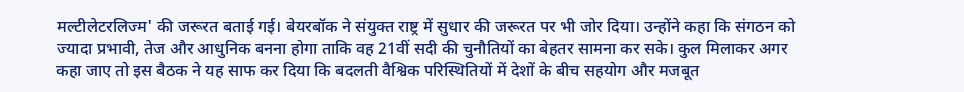मल्टीलेटरलिज्म' की जरूरत बताई गई। बेयरबॉक ने संयुक्त राष्ट्र में सुधार की जरूरत पर भी जोर दिया। उन्होंने कहा कि संगठन को ज्यादा प्रभावी, तेज और आधुनिक बनना होगा ताकि वह 21वीं सदी की चुनौतियों का बेहतर सामना कर सके। कुल मिलाकर अगर कहा जाए तो इस बैठक ने यह साफ कर दिया कि बदलती वैश्विक परिस्थितियों में देशों के बीच सहयोग और मजबूत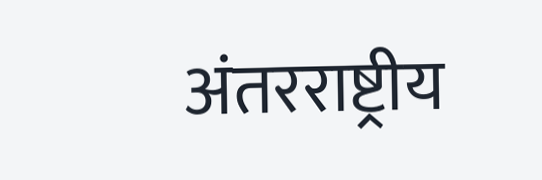अंतरराष्ट्रीय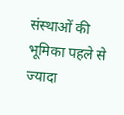संस्थाओं की भूमिका पहले से ज्यादा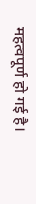महत्वपूर्ण हो गई है।